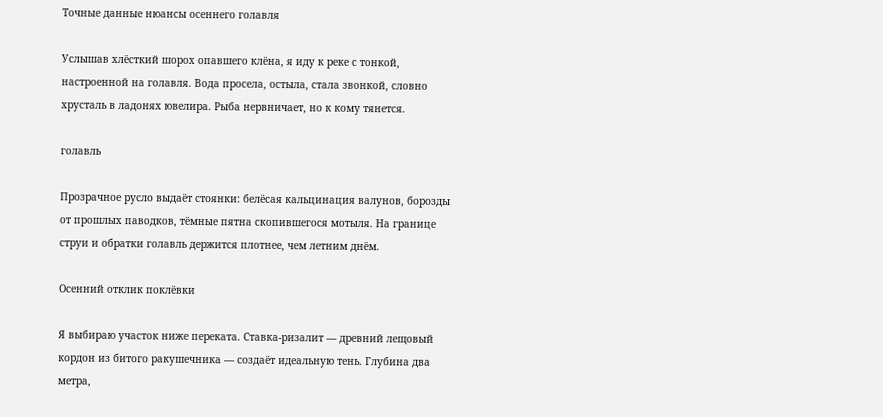Точные данные нюансы осеннего голавля

Услышав хлёсткий шорох опавшего клёна, я иду к реке с тонкой, настроенной на голавля. Вода просела, остыла, стала звонкой, словно хрусталь в ладонях ювелира. Рыба нервничает, но к кому тянется.

голавль

Прозрачное русло выдаёт стоянки: белёсая кальцинация валунов, борозды от прошлых паводков, тёмные пятна скопившегося мотыля. На границе струи и обратки голавль держится плотнее, чем летним днём.

Осенний отклик поклёвки

Я выбираю участок ниже переката. Ставка-ризалит — древний лещовый кордон из битого ракушечника — создаёт идеальную тень. Глубина два метра,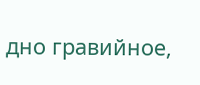дно гравийное,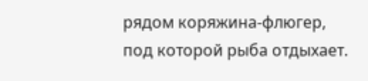рядом коряжина-флюгер, под которой рыба отдыхает.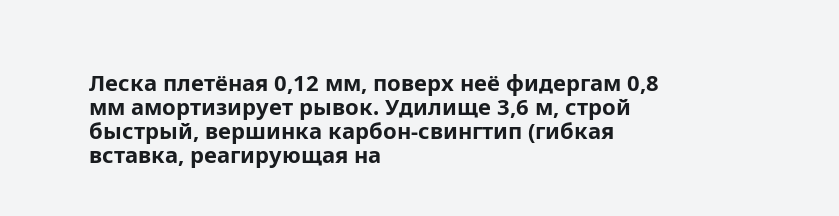Леска плетёная 0,12 мм, поверх неё фидергам 0,8 мм амортизирует рывок. Удилище 3,6 м, строй быстрый, вершинка карбон-свингтип (гибкая вставка, реагирующая на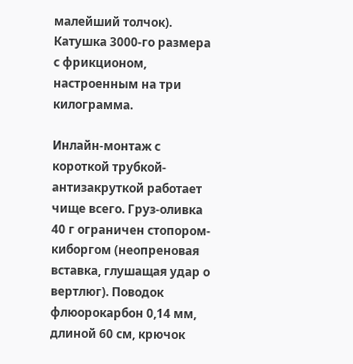малейший толчок). Катушка 3000-го размера с фрикционом, настроенным на три килограмма.

Инлайн-монтаж с короткой трубкой-антизакруткой работает чище всего. Груз-оливка 40 г ограничен стопором-киборгом (неопреновая вставка, глушащая удар о вертлюг). Поводок флюорокарбон 0,14 мм, длиной 60 см, крючок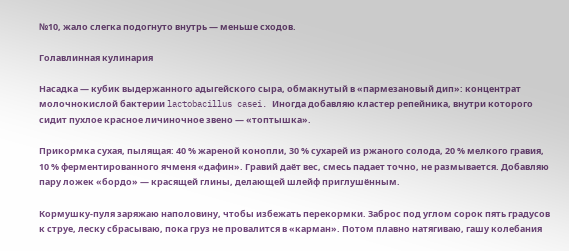№10, жало слегка подогнуто внутрь — меньше сходов.

Голавлинная кулинария

Насадка — кубик выдержанного адыгейского сыра, обмакнутый в «пармезановый дип»: концентрат молочнокислой бактерии lactobacillus casei. Иногда добавляю кластер репейника, внутри которого сидит пухлое красное личиночное звено — «топтышка».

Прикормка сухая, пылящая: 40 % жареной конопли, 30 % сухарей из ржаного солода, 20 % мелкого гравия, 10 % ферментированного ячменя «дафин». Гравий даёт вес, смесь падает точно, не размывается. Добавляю пару ложек «бордо» — красящей глины, делающей шлейф приглушённым.

Кормушку-пуля заряжаю наполовину, чтобы избежать перекормки. Заброс под углом сорок пять градусов к струе, леску сбрасываю, пока груз не провалится в «карман». Потом плавно натягиваю, гашу колебания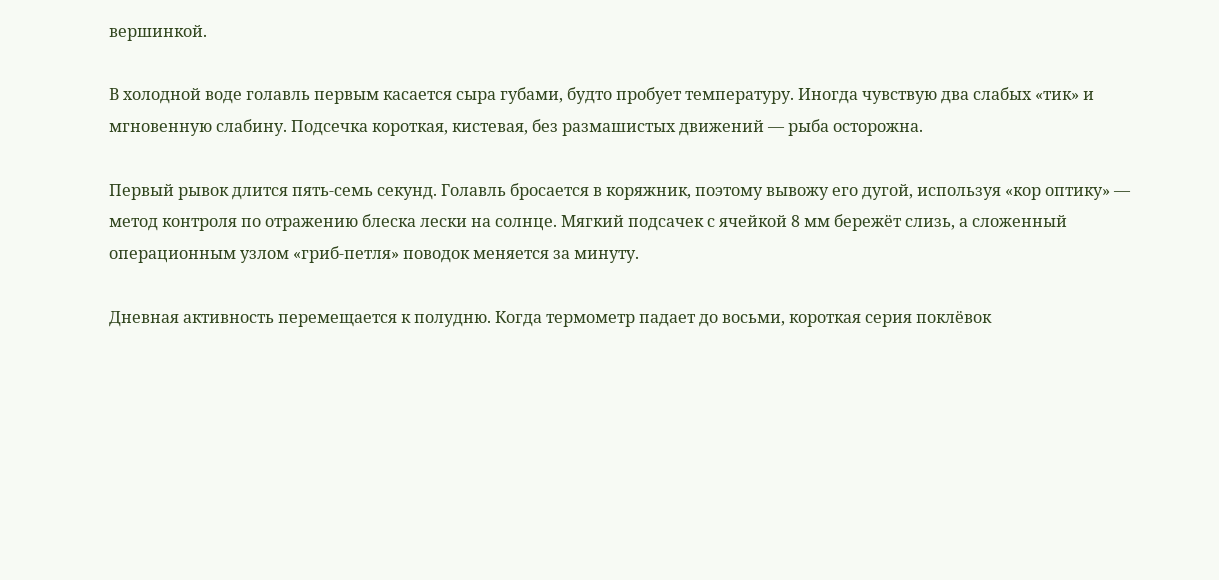вершинкой.

В холодной воде голавль первым касается сыра губами, будто пробует температуру. Иногда чувствую два слабых «тик» и мгновенную слабину. Подсечка короткая, кистевая, без размашистых движений — рыба осторожна.

Первый рывок длится пять-семь секунд. Голавль бросается в коряжник, поэтому вывожу его дугой, используя «кор оптику» — метод контроля по отражению блеска лески на солнце. Мягкий подсачек с ячейкой 8 мм бережёт слизь, а сложенный операционным узлом «гриб-петля» поводок меняется за минуту.

Дневная активность перемещается к полудню. Когда термометр падает до восьми, короткая серия поклёвок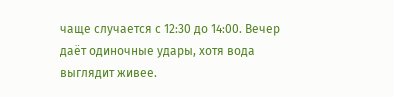чаще случается с 12:30 до 14:00. Вечер даёт одиночные удары, хотя вода выглядит живее.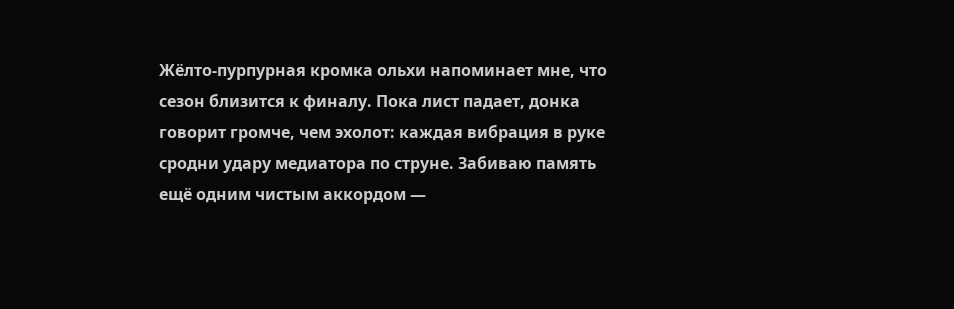Жёлто-пурпурная кромка ольхи напоминает мне, что сезон близится к финалу. Пока лист падает, донка говорит громче, чем эхолот: каждая вибрация в руке сродни удару медиатора по струне. Забиваю память ещё одним чистым аккордом —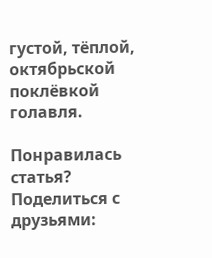густой, тёплой, октябрьской поклёвкой голавля.

Понравилась статья? Поделиться с друзьями: